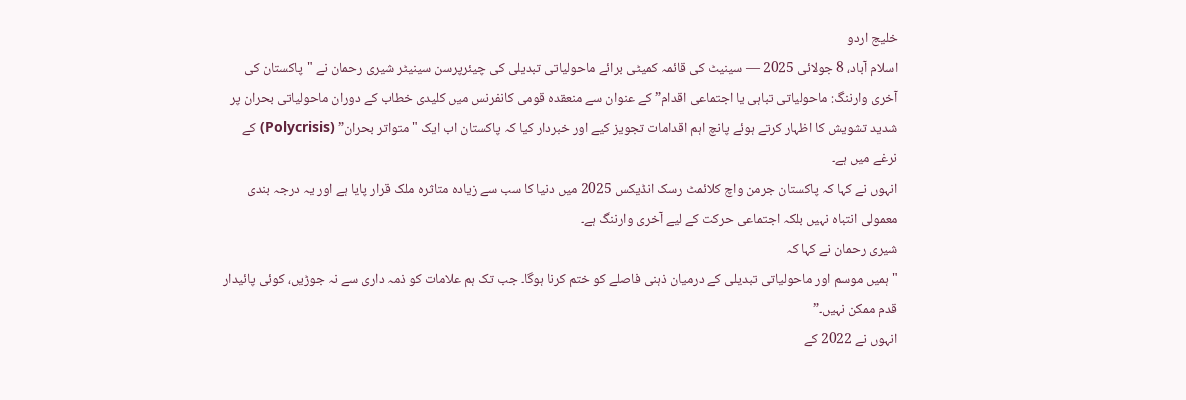خلیج اردو
اسلام آباد، 8 جولائی 2025 — سینیٹ کی قائمہ کمیٹی برائے ماحولیاتی تبدیلی کی چیئرپرسن سینیٹر شیری رحمان نے "پاکستان کی آخری وارننگ: ماحولیاتی تباہی یا اجتماعی اقدام” کے عنوان سے منعقدہ قومی کانفرنس میں کلیدی خطاب کے دوران ماحولیاتی بحران پر شدید تشویش کا اظہار کرتے ہوئے پانچ اہم اقدامات تجویز کیے اور خبردار کیا کہ پاکستان اب ایک "متواتر بحران” (Polycrisis) کے نرغے میں ہے۔
انہوں نے کہا کہ پاکستان جرمن واچ کلائمٹ رسک انڈیکس 2025 میں دنیا کا سب سے زیادہ متاثرہ ملک قرار پایا ہے اور یہ درجہ بندی معمولی انتباہ نہیں بلکہ اجتماعی حرکت کے لیے آخری وارننگ ہے۔
شیری رحمان نے کہا کہ
"ہمیں موسم اور ماحولیاتی تبدیلی کے درمیان ذہنی فاصلے کو ختم کرنا ہوگا۔ جب تک ہم علامات کو ذمہ داری سے نہ جوڑیں، کوئی پائیدار قدم ممکن نہیں۔”
انہوں نے 2022 کے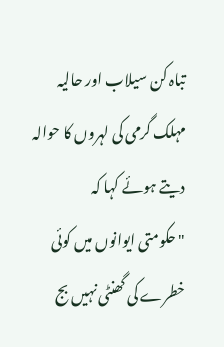تباہ کن سیلاب اور حالیہ مہلک گرمی کی لہروں کا حوالہ دیتے ہوئے کہا کہ
"حکومتی ایوانوں میں کوئی خطرے کی گھنٹی نہیں بج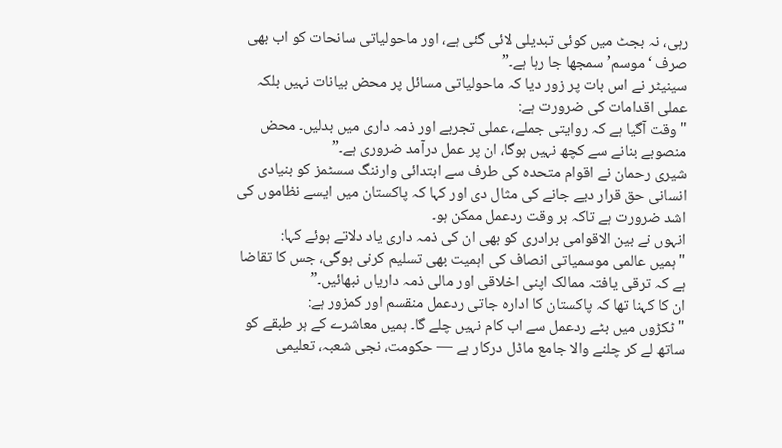رہی، نہ بجٹ میں کوئی تبدیلی لائی گئی ہے، اور ماحولیاتی سانحات کو اب بھی صرف ‘موسم’ سمجھا جا رہا ہے۔”
سینیٹر نے اس بات پر زور دیا کہ ماحولیاتی مسائل پر محض بیانات نہیں بلکہ عملی اقدامات کی ضرورت ہے:
"وقت آگیا ہے کہ روایتی جملے، عملی تجربے اور ذمہ داری میں بدلیں۔ محض منصوبے بنانے سے کچھ نہیں ہوگا، ان پر عمل درآمد ضروری ہے۔”
شیری رحمان نے اقوام متحدہ کی طرف سے ابتدائی وارننگ سسٹمز کو بنیادی انسانی حق قرار دیے جانے کی مثال دی اور کہا کہ پاکستان میں ایسے نظاموں کی اشد ضرورت ہے تاکہ بر وقت ردعمل ممکن ہو۔
انہوں نے بین الاقوامی برادری کو بھی ان کی ذمہ داری یاد دلاتے ہوئے کہا:
"ہمیں عالمی موسمیاتی انصاف کی اہمیت بھی تسلیم کرنی ہوگی، جس کا تقاضا ہے کہ ترقی یافتہ ممالک اپنی اخلاقی اور مالی ذمہ داریاں نبھائیں۔”
ان کا کہنا تھا کہ پاکستان کا ادارہ جاتی ردعمل منقسم اور کمزور ہے:
"ٹکڑوں میں بٹے ردعمل سے اب کام نہیں چلے گا۔ ہمیں معاشرے کے ہر طبقے کو ساتھ لے کر چلنے والا جامع ماڈل درکار ہے — حکومت، نجی شعبہ، تعلیمی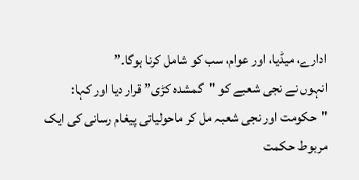ادارے، میڈیا، اور عوام، سب کو شامل کرنا ہوگا۔”
انہوں نے نجی شعبے کو "گمشدہ کڑی” قرار دیا اور کہا:
"حکومت اور نجی شعبہ مل کر ماحولیاتی پیغام رسانی کی ایک مربوط حکمت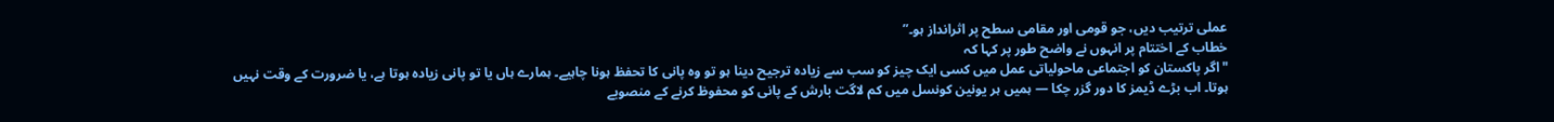عملی ترتیب دیں، جو قومی اور مقامی سطح پر اثرانداز ہو۔”
خطاب کے اختتام پر انہوں نے واضح طور پر کہا کہ
"اگر پاکستان کو اجتماعی ماحولیاتی عمل میں کسی ایک چیز کو سب سے زیادہ ترجیح دینا ہو تو وہ پانی کا تحفظ ہونا چاہیے۔ ہمارے ہاں یا تو پانی زیادہ ہوتا ہے، یا ضرورت کے وقت نہیں ہوتا۔ اب بڑے ڈیمز کا دور گزر چکا — ہمیں ہر یونین کونسل میں کم لاگت بارش کے پانی کو محفوظ کرنے کے منصوبے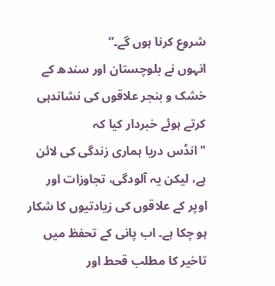شروع کرنا ہوں گے۔”
انہوں نے بلوچستان اور سندھ کے خشک و بنجر علاقوں کی نشاندہی کرتے ہوئے خبردار کیا کہ
"انڈس دریا ہماری زندگی کی لائن ہے، لیکن یہ آلودگی، تجاوزات اور اوپر کے علاقوں کی زیادتیوں کا شکار ہو چکا ہے۔ اب پانی کے تحفظ میں تاخیر کا مطلب قحط اور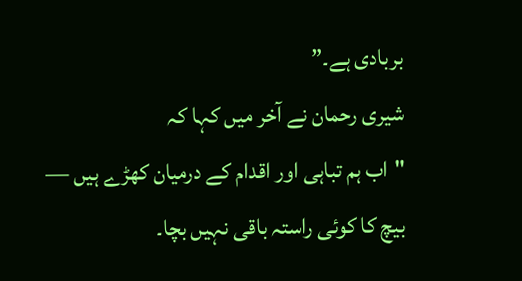بربادی ہے۔”
شیری رحمان نے آخر میں کہا کہ
"اب ہم تباہی اور اقدام کے درمیان کھڑے ہیں — بیچ کا کوئی راستہ باقی نہیں بچا۔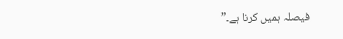فیصلہ ہمیں کرنا ہے۔”